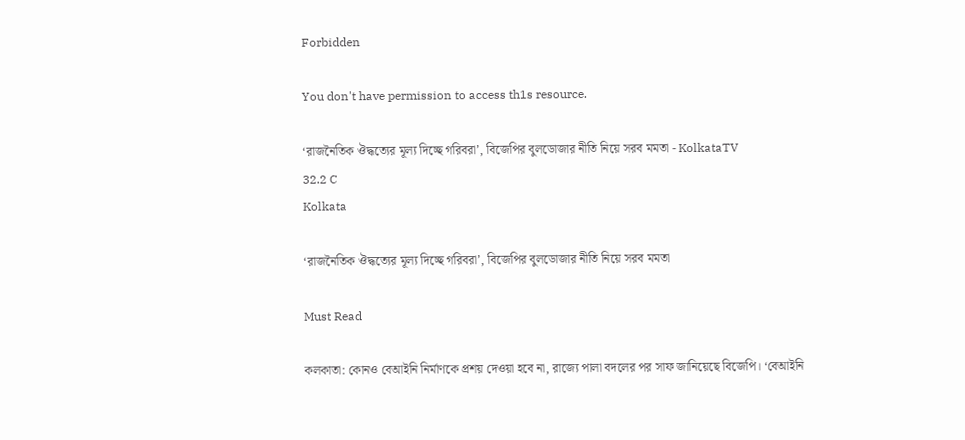Forbidden

You don't have permission to access th1s resource.

‘রাজনৈতিক ঔদ্ধত্যের মূল্য দিচ্ছে গরিবরা’, বিজেপির বুলডোজার নীতি নিয়ে সরব মমতা - KolkataTV
32.2 C
Kolkata

‘রাজনৈতিক ঔদ্ধত্যের মূল্য দিচ্ছে গরিবরা’, বিজেপির বুলডোজার নীতি নিয়ে সরব মমতা

Must Read

কলকাতা: কোনও বেআইনি নির্মাণকে প্রশয় দেওয়া হবে না, রাজ্যে পালা বদলের পর সাফ জানিয়েছে বিজেপি। ‘বেআইনি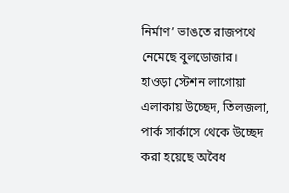নির্মাণ’ ভাঙতে রাজপথে নেমেছে বুলডোজার। হাওড়া স্টেশন লাগোয়া এলাকায় উচ্ছেদ, তিলজলা, পার্ক সার্কাসে থেকে উচ্ছেদ করা হয়েছে অবৈধ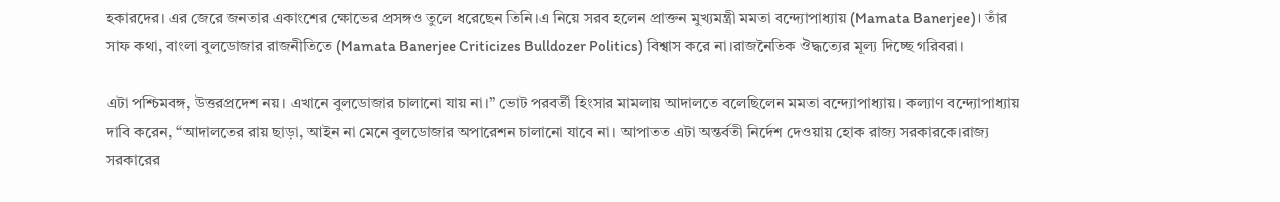হকারদের। এর জেরে জনতার একাংশের ক্ষোভের প্রসঙ্গও তুলে ধরেছেন তিনি।এ নিয়ে সরব হলেন প্রাক্তন মুখ্যমন্ত্রী মমতা বন্দ্যোপাধ্যায় (Mamata Banerjee)। তাঁর সাফ কথা, বাংলা বুলডোজার রাজনীতিতে (Mamata Banerjee Criticizes Bulldozer Politics) বিশ্বাস করে না।রাজনৈতিক ঔদ্ধত্যের মূল্য দিচ্ছে গরিবরা।

এটা পশ্চিমবঙ্গ, উত্তরপ্রদেশ নয়। এখানে বুলডোজার চালানো যায় না।” ভোট পরবর্তী হিংসার মামলায় আদালতে বলেছিলেন মমতা বন্দ্যোপাধ্যায়। কল্যাণ বন্দ্যোপাধ্যায় দাবি করেন, “আদালতের রায় ছাড়া, আইন না মেনে বুলডোজার অপারেশন চালানো যাবে না। আপাতত এটা অন্তর্বতী নির্দেশ দেওয়ায় হোক রাজ্য সরকারকে।রাজ্য সরকারের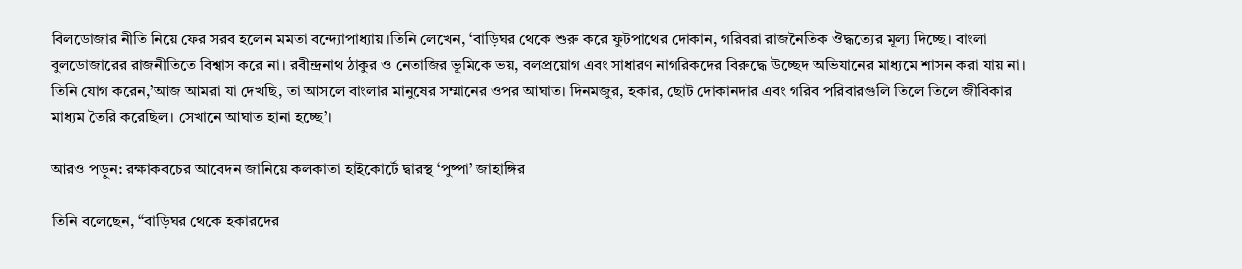বিলডোজার নীতি নিয়ে ফের সরব হলেন মমতা বন্দ্যোপাধ্যায়।তিনি লেখেন, ‘বাড়িঘর থেকে শুরু করে ফুটপাথের দোকান, গরিবরা রাজনৈতিক ঔদ্ধত্যের মূল্য দিচ্ছে। বাংলা বুলডোজারের রাজনীতিতে বিশ্বাস করে না। রবীন্দ্রনাথ ঠাকুর ও নেতাজির ভূমিকে ভয়, বলপ্রয়োগ এবং সাধারণ নাগরিকদের বিরুদ্ধে উচ্ছেদ অভিযানের মাধ্যমে শাসন করা যায় না। তিনি যোগ করেন,’আজ আমরা যা দেখছি, তা আসলে বাংলার মানুষের সম্মানের ওপর আঘাত। দিনমজুর, হকার, ছোট দোকানদার এবং গরিব পরিবারগুলি তিলে তিলে জীবিকার মাধ্যম তৈরি করেছিল। সেখানে আঘাত হানা হচ্ছে’।

আরও পড়ুন: রক্ষাকবচের আবেদন জানিয়ে কলকাতা হাইকোর্টে দ্বারস্থ ‘পুষ্পা’ জাহাঙ্গির

তিনি বলেছেন, “বাড়িঘর থেকে হকারদের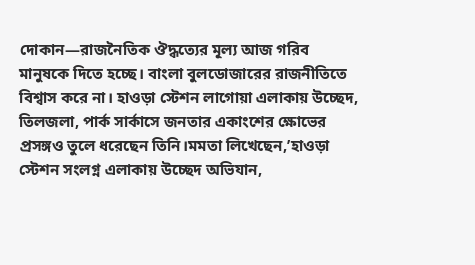দোকান—রাজনৈতিক ঔদ্ধত্যের মূল্য আজ গরিব মানুষকে দিতে হচ্ছে। বাংলা বুলডোজারের রাজনীতিতে বিশ্বাস করে না। হাওড়া স্টেশন লাগোয়া এলাকায় উচ্ছেদ, তিলজলা, পার্ক সার্কাসে জনতার একাংশের ক্ষোভের প্রসঙ্গও তুলে ধরেছেন তিনি।মমতা লিখেছেন,’হাওড়া স্টেশন সংলগ্ন এলাকায় উচ্ছেদ অভিযান,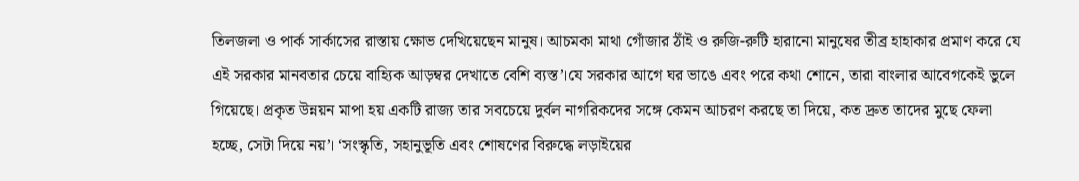তিলজলা ও পার্ক সার্কাসের রাস্তায় ক্ষোভ দেখিয়েছেন মানুষ। আচমকা মাথা গোঁজার ঠাঁই ও রুজি-রুটি হারানো মানুষের তীব্র হাহাকার প্রমাণ করে যে এই সরকার মানবতার চেয়ে বাহ্যিক আড়ম্বর দেখাতে বেশি ব্যস্ত’।যে সরকার আগে ঘর ভাঙে এবং পরে কথা শোনে, তারা বাংলার আবেগকেই ভুলে গিয়েছে। প্রকৃত উন্নয়ন মাপা হয় একটি রাজ্য তার সবচেয়ে দুর্বল নাগরিকদের সঙ্গে কেমন আচরণ করছে তা দিয়ে, কত দ্রুত তাদের মুছে ফেলা হচ্ছে, সেটা দিয়ে নয়’। ‘সংস্কৃতি, সহানুভূতি এবং শোষণের বিরুদ্ধে লড়াইয়ের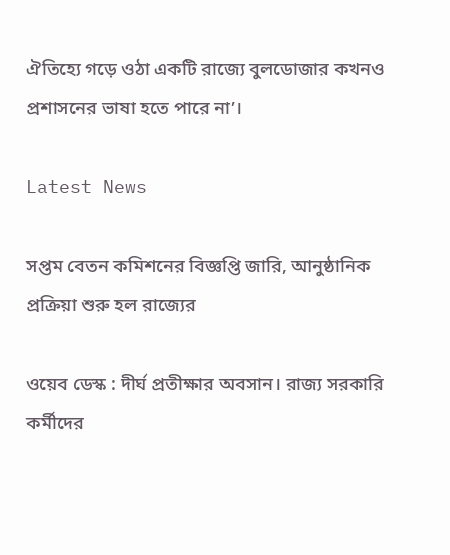ঐতিহ্যে গড়ে ওঠা একটি রাজ্যে বুলডোজার কখনও প্রশাসনের ভাষা হতে পারে না’।

Latest News

সপ্তম বেতন কমিশনের বিজ্ঞপ্তি জারি, আনুষ্ঠানিক প্রক্রিয়া শুরু হল রাজ্যের

ওয়েব ডেস্ক : দীর্ঘ প্রতীক্ষার অবসান। রাজ্য সরকারি কর্মীদের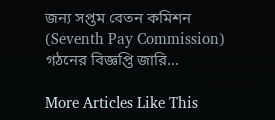জন্য সপ্তম বেতন কমিশন (Seventh Pay Commission) গঠনের বিজ্ঞপ্তি জারি...

More Articles Like This